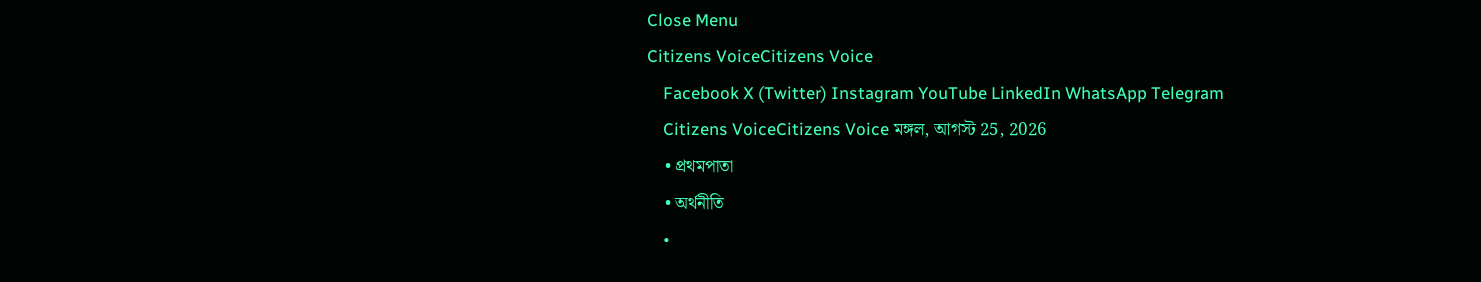Close Menu
Citizens VoiceCitizens Voice
    Facebook X (Twitter) Instagram YouTube LinkedIn WhatsApp Telegram
    Citizens VoiceCitizens Voice মঙ্গল, আগস্ট 25, 2026
    • প্রথমপাতা
    • অর্থনীতি
    •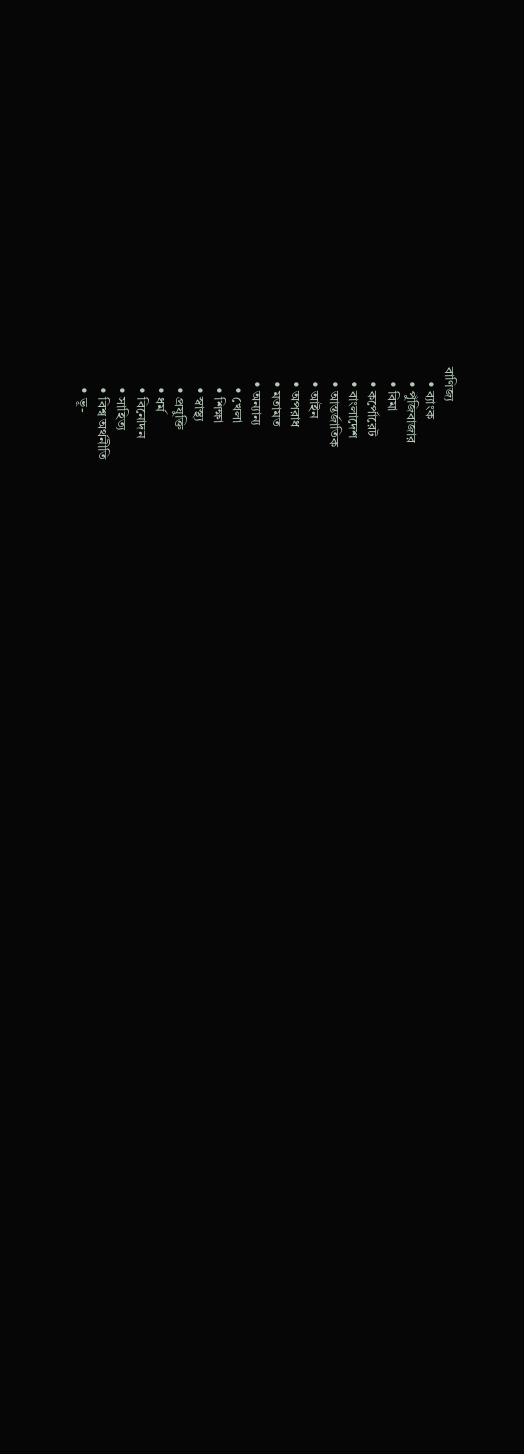বাণিজ্য
    • ব্যাংক
    • পুঁজিবাজার
    • বিমা
    • কর্পোরেট
    • বাংলাদেশ
    • আন্তর্জাতিক
    • আইন
    • অপরাধ
    • মতামত
    • অন্যান্য
      • খেলা
      • শিক্ষা
      • স্বাস্থ্য
      • প্রযুক্তি
      • ধর্ম
      • বিনোদন
      • সাহিত্য
      • বিশ্ব অর্থনীতি
      • ভূ-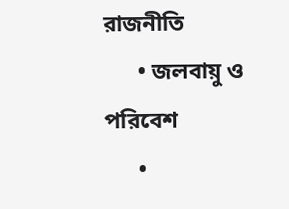রাজনীতি
      • জলবায়ু ও পরিবেশ
      •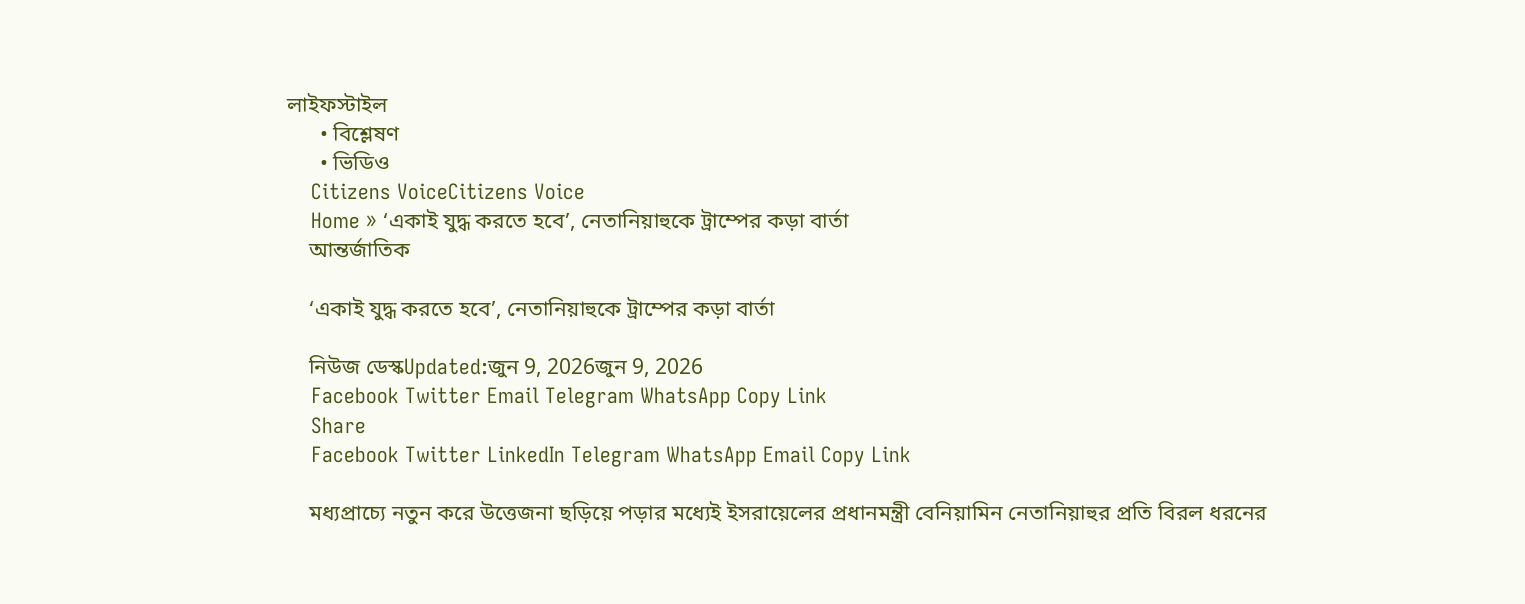লাইফস্টাইল
      • বিশ্লেষণ
      • ভিডিও
    Citizens VoiceCitizens Voice
    Home » ‘একাই যুদ্ধ করতে হবে’, নেতানিয়াহুকে ট্রাম্পের কড়া বার্তা
    আন্তর্জাতিক

    ‘একাই যুদ্ধ করতে হবে’, নেতানিয়াহুকে ট্রাম্পের কড়া বার্তা

    নিউজ ডেস্কUpdated:জুন 9, 2026জুন 9, 2026
    Facebook Twitter Email Telegram WhatsApp Copy Link
    Share
    Facebook Twitter LinkedIn Telegram WhatsApp Email Copy Link

    মধ্যপ্রাচ্যে নতুন করে উত্তেজনা ছড়িয়ে পড়ার মধ্যেই ইসরায়েলের প্রধানমন্ত্রী বেনিয়ামিন নেতানিয়াহুর প্রতি বিরল ধরনের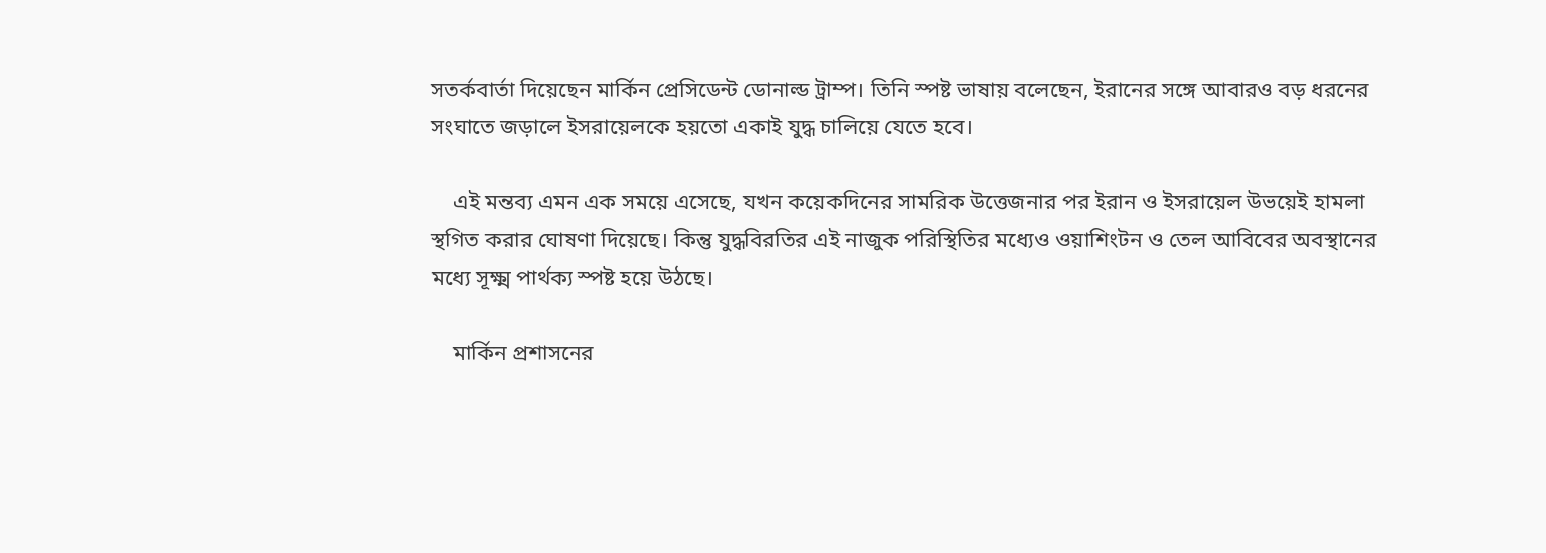সতর্কবার্তা দিয়েছেন মার্কিন প্রেসিডেন্ট ডোনাল্ড ট্রাম্প। তিনি স্পষ্ট ভাষায় বলেছেন, ইরানের সঙ্গে আবারও বড় ধরনের সংঘাতে জড়ালে ইসরায়েলকে হয়তো একাই যুদ্ধ চালিয়ে যেতে হবে।

    এই মন্তব্য এমন এক সময়ে এসেছে, যখন কয়েকদিনের সামরিক উত্তেজনার পর ইরান ও ইসরায়েল উভয়েই হামলা স্থগিত করার ঘোষণা দিয়েছে। কিন্তু যুদ্ধবিরতির এই নাজুক পরিস্থিতির মধ্যেও ওয়াশিংটন ও তেল আবিবের অবস্থানের মধ্যে সূক্ষ্ম পার্থক্য স্পষ্ট হয়ে উঠছে।

    মার্কিন প্রশাসনের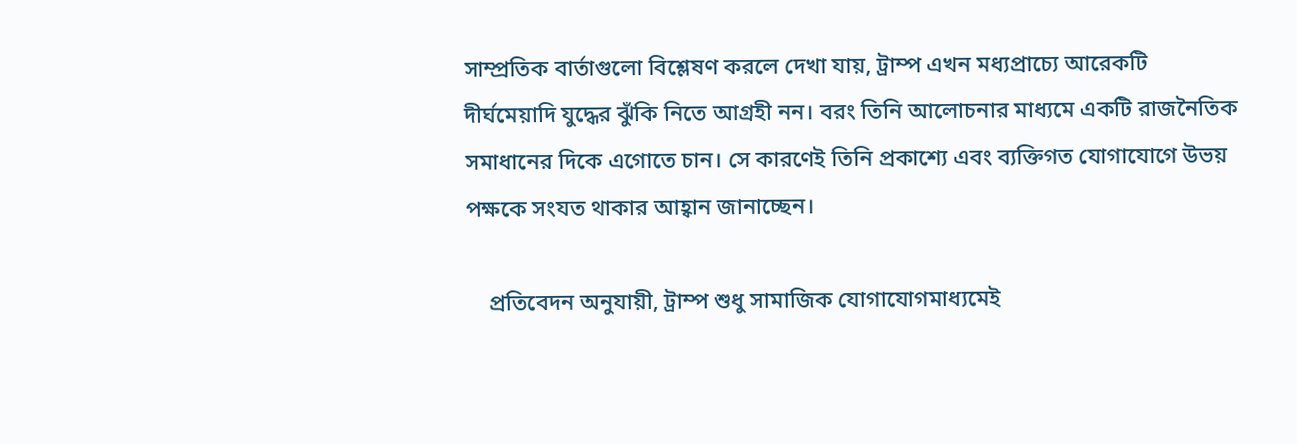সাম্প্রতিক বার্তাগুলো বিশ্লেষণ করলে দেখা যায়, ট্রাম্প এখন মধ্যপ্রাচ্যে আরেকটি দীর্ঘমেয়াদি যুদ্ধের ঝুঁকি নিতে আগ্রহী নন। বরং তিনি আলোচনার মাধ্যমে একটি রাজনৈতিক সমাধানের দিকে এগোতে চান। সে কারণেই তিনি প্রকাশ্যে এবং ব্যক্তিগত যোগাযোগে উভয় পক্ষকে সংযত থাকার আহ্বান জানাচ্ছেন।

    প্রতিবেদন অনুযায়ী, ট্রাম্প শুধু সামাজিক যোগাযোগমাধ্যমেই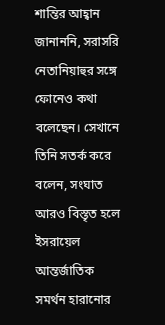শান্তির আহ্বান জানাননি, সরাসরি নেতানিয়াহুর সঙ্গে ফোনেও কথা বলেছেন। সেখানে তিনি সতর্ক করে বলেন, সংঘাত আরও বিস্তৃত হলে ইসরায়েল আন্তর্জাতিক সমর্থন হারানোর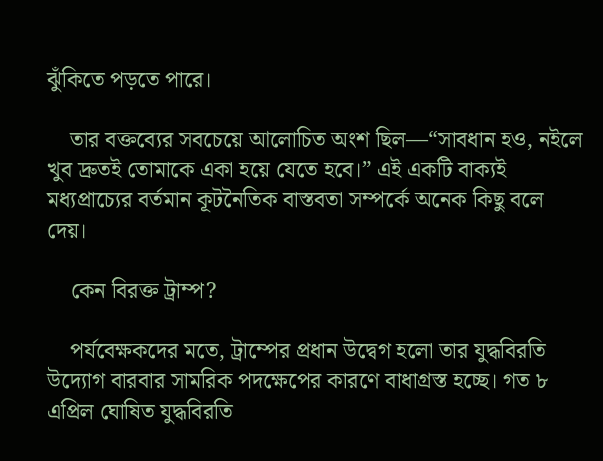ঝুঁকিতে পড়তে পারে।

    তার বক্তব্যের সবচেয়ে আলোচিত অংশ ছিল—“সাবধান হও, নইলে খুব দ্রুতই তোমাকে একা হয়ে যেতে হবে।” এই একটি বাক্যই মধ্যপ্রাচ্যের বর্তমান কূটনৈতিক বাস্তবতা সম্পর্কে অনেক কিছু বলে দেয়।

    কেন বিরক্ত ট্রাম্প?

    পর্যবেক্ষকদের মতে, ট্রাম্পের প্রধান উদ্বেগ হলো তার যুদ্ধবিরতি উদ্যোগ বারবার সামরিক পদক্ষেপের কারণে বাধাগ্রস্ত হচ্ছে। গত ৮ এপ্রিল ঘোষিত যুদ্ধবিরতি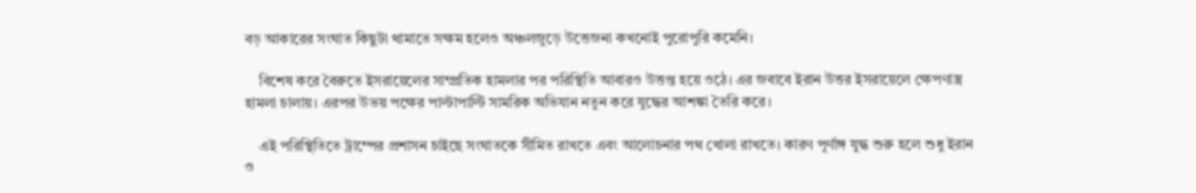বড় আকারের সংঘাত কিছুটা থামাতে সক্ষম হলেও অঞ্চলজুড়ে উত্তেজনা কখনোই পুরোপুরি কমেনি।

    বিশেষ করে বৈরুতে ইসরায়েলের সাম্প্রতিক হামলার পর পরিস্থিতি আবারও উত্তপ্ত হয়ে ওঠে। এর জবাবে ইরান উত্তর ইসরায়েলে ক্ষেপণাস্ত্র হামলা চালায়। এরপর উভয় পক্ষের পাল্টাপাল্টি সামরিক অভিযান নতুন করে যুদ্ধের আশঙ্কা তৈরি করে।

    এই পরিস্থিতিতে ট্রাম্পের প্রশাসন চাইছে সংঘাতকে সীমিত রাখতে এবং আলোচনার পথ খোলা রাখতে। কারণ পূর্ণাঙ্গ যুদ্ধ শুরু হলে শুধু ইরান ও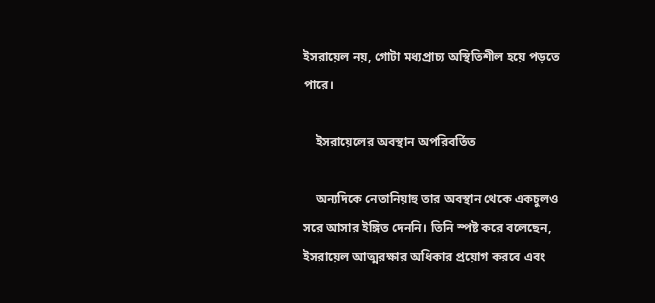ইসরায়েল নয়, গোটা মধ্যপ্রাচ্য অস্থিতিশীল হয়ে পড়তে পারে।

    ইসরায়েলের অবস্থান অপরিবর্তিত

    অন্যদিকে নেতানিয়াহু তার অবস্থান থেকে একচুলও সরে আসার ইঙ্গিত দেননি। তিনি স্পষ্ট করে বলেছেন, ইসরায়েল আত্মরক্ষার অধিকার প্রয়োগ করবে এবং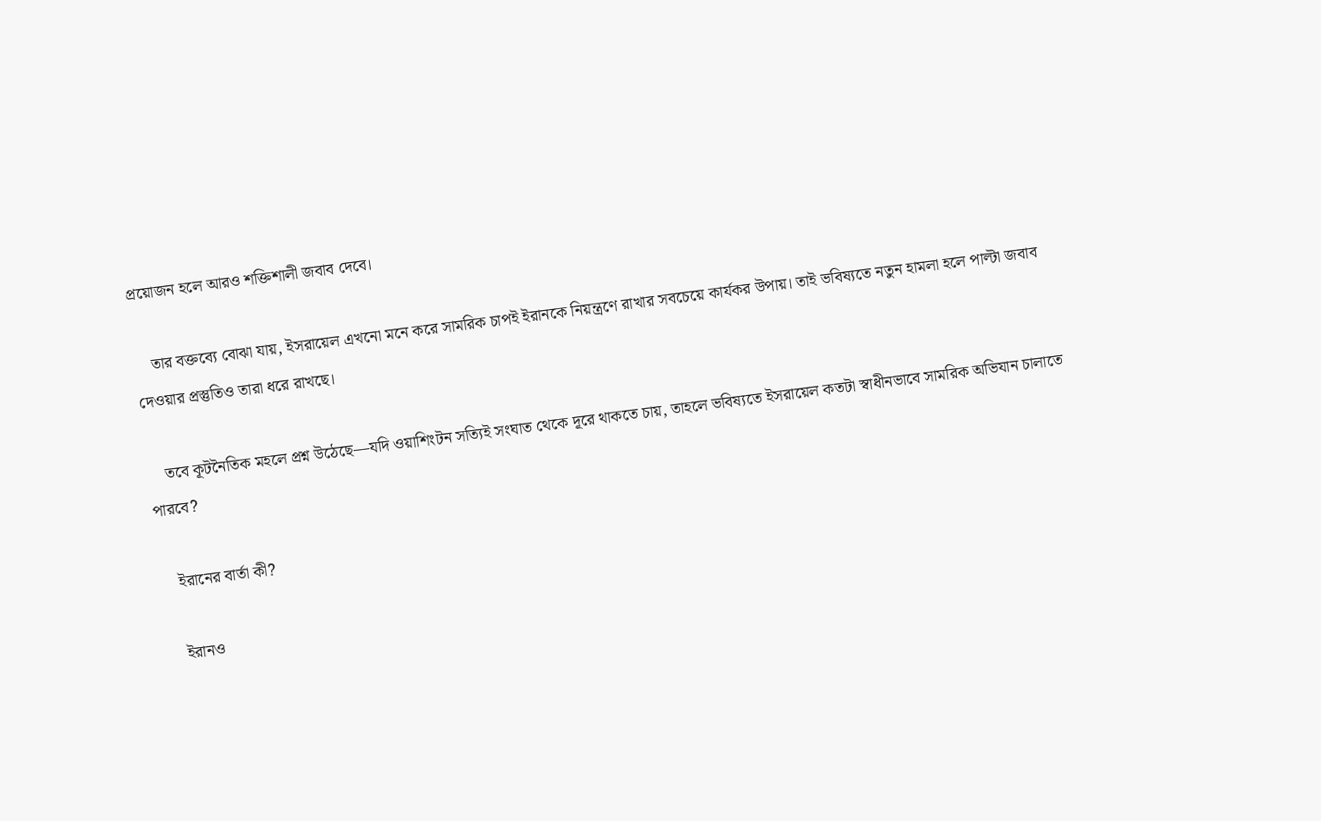প্রয়োজন হলে আরও শক্তিশালী জবাব দেবে।

    তার বক্তব্যে বোঝা যায়, ইসরায়েল এখনো মনে করে সামরিক চাপই ইরানকে নিয়ন্ত্রণে রাখার সবচেয়ে কার্যকর উপায়। তাই ভবিষ্যতে নতুন হামলা হলে পাল্টা জবাব দেওয়ার প্রস্তুতিও তারা ধরে রাখছে।

    তবে কূটনৈতিক মহলে প্রশ্ন উঠেছে—যদি ওয়াশিংটন সত্যিই সংঘাত থেকে দূরে থাকতে চায়, তাহলে ভবিষ্যতে ইসরায়েল কতটা স্বাধীনভাবে সামরিক অভিযান চালাতে পারবে?

    ইরানের বার্তা কী?

    ইরানও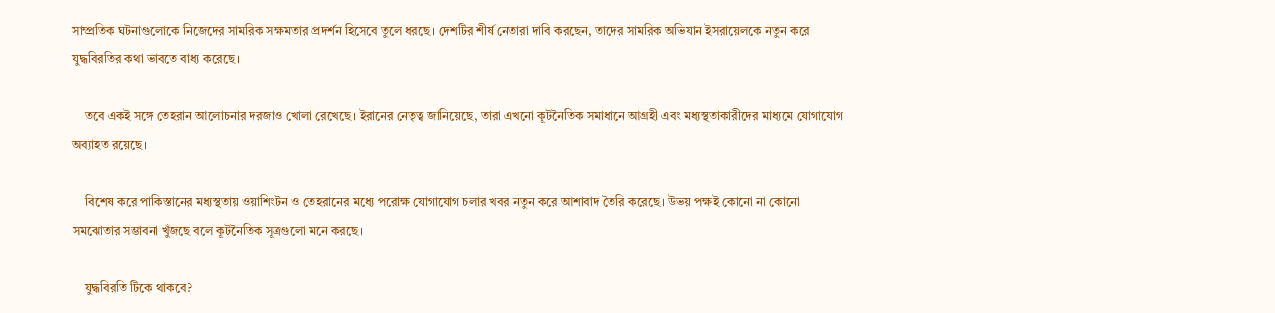সাম্প্রতিক ঘটনাগুলোকে নিজেদের সামরিক সক্ষমতার প্রদর্শন হিসেবে তুলে ধরছে। দেশটির শীর্ষ নেতারা দাবি করছেন, তাদের সামরিক অভিযান ইসরায়েলকে নতুন করে যুদ্ধবিরতির কথা ভাবতে বাধ্য করেছে।

    তবে একই সঙ্গে তেহরান আলোচনার দরজাও খোলা রেখেছে। ইরানের নেতৃত্ব জানিয়েছে, তারা এখনো কূটনৈতিক সমাধানে আগ্রহী এবং মধ্যস্থতাকারীদের মাধ্যমে যোগাযোগ অব্যাহত রয়েছে।

    বিশেষ করে পাকিস্তানের মধ্যস্থতায় ওয়াশিংটন ও তেহরানের মধ্যে পরোক্ষ যোগাযোগ চলার খবর নতুন করে আশাবাদ তৈরি করেছে। উভয় পক্ষই কোনো না কোনো সমঝোতার সম্ভাবনা খুঁজছে বলে কূটনৈতিক সূত্রগুলো মনে করছে।

    যুদ্ধবিরতি টিকে থাকবে?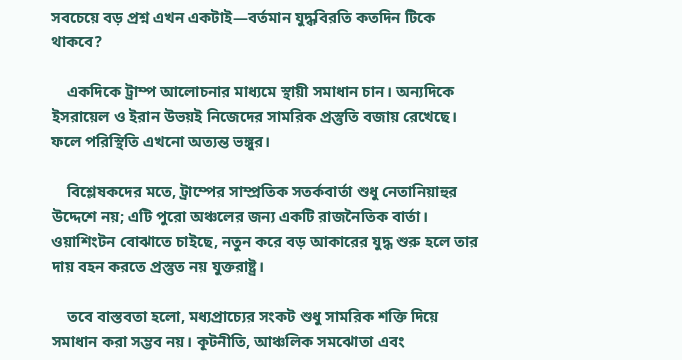সবচেয়ে বড় প্রশ্ন এখন একটাই—বর্তমান যুদ্ধবিরতি কতদিন টিকে থাকবে?

    একদিকে ট্রাম্প আলোচনার মাধ্যমে স্থায়ী সমাধান চান। অন্যদিকে ইসরায়েল ও ইরান উভয়ই নিজেদের সামরিক প্রস্তুতি বজায় রেখেছে। ফলে পরিস্থিতি এখনো অত্যন্ত ভঙ্গুর।

    বিশ্লেষকদের মতে, ট্রাম্পের সাম্প্রতিক সতর্কবার্তা শুধু নেতানিয়াহুর উদ্দেশে নয়; এটি পুরো অঞ্চলের জন্য একটি রাজনৈতিক বার্তা। ওয়াশিংটন বোঝাতে চাইছে, নতুন করে বড় আকারের যুদ্ধ শুরু হলে তার দায় বহন করতে প্রস্তুত নয় যুক্তরাষ্ট্র।

    তবে বাস্তবতা হলো, মধ্যপ্রাচ্যের সংকট শুধু সামরিক শক্তি দিয়ে সমাধান করা সম্ভব নয়। কূটনীতি, আঞ্চলিক সমঝোতা এবং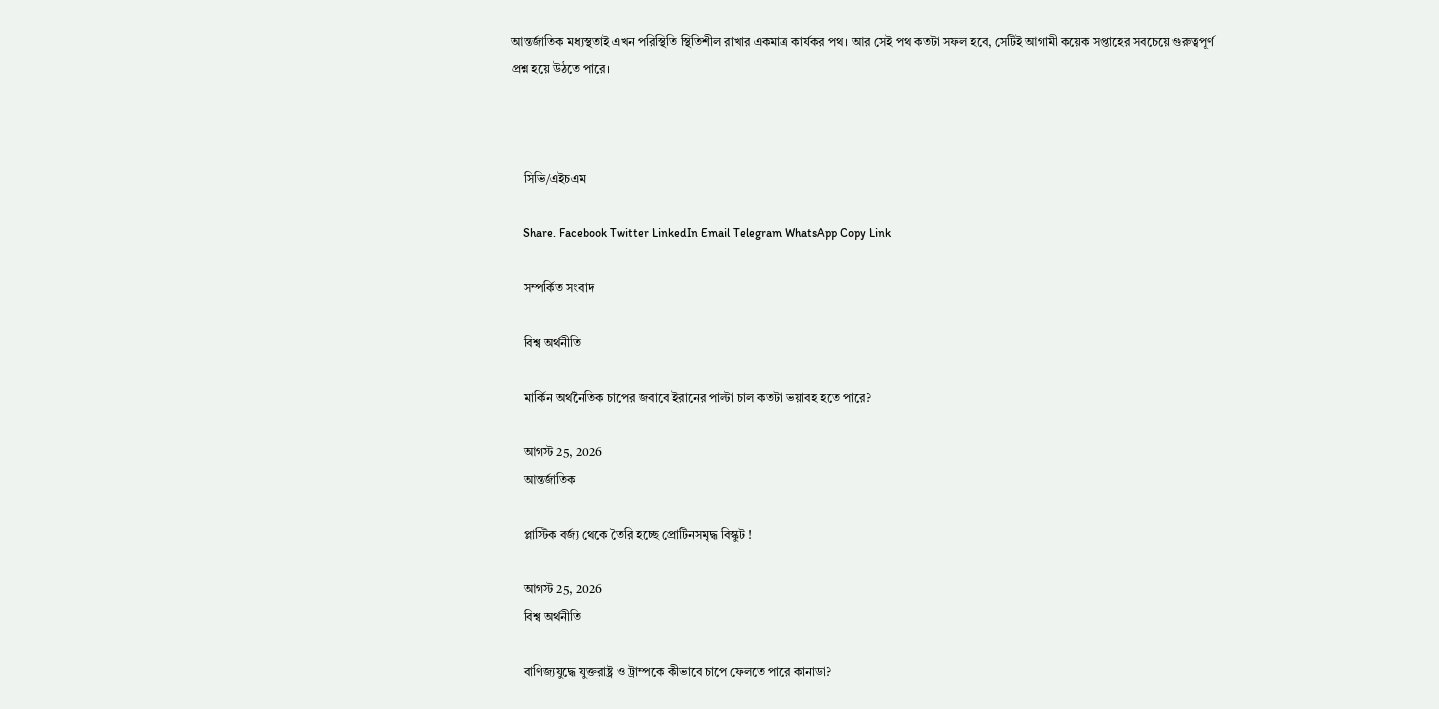আন্তর্জাতিক মধ্যস্থতাই এখন পরিস্থিতি স্থিতিশীল রাখার একমাত্র কার্যকর পথ। আর সেই পথ কতটা সফল হবে, সেটিই আগামী কয়েক সপ্তাহের সবচেয়ে গুরুত্বপূর্ণ প্রশ্ন হয়ে উঠতে পারে।



    সিভি/এইচএম

    Share. Facebook Twitter LinkedIn Email Telegram WhatsApp Copy Link

    সম্পর্কিত সংবাদ

    বিশ্ব অর্থনীতি

    মার্কিন অর্থনৈতিক চাপের জবাবে ইরানের পাল্টা চাল কতটা ভয়াবহ হতে পারে?

    আগস্ট 25, 2026
    আন্তর্জাতিক

    প্লাস্টিক বর্জ্য থেকে তৈরি হচ্ছে প্রোটিনসমৃদ্ধ বিস্কুট !

    আগস্ট 25, 2026
    বিশ্ব অর্থনীতি

    বাণিজ্যযুদ্ধে যুক্তরাষ্ট্র ও ট্রাম্পকে কীভাবে চাপে ফেলতে পারে কানাডা?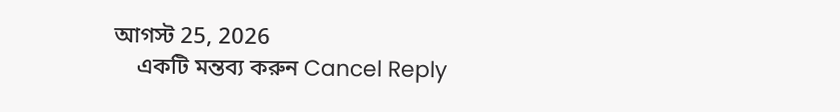আগস্ট 25, 2026
    একটি মন্তব্য করুন Cancel Reply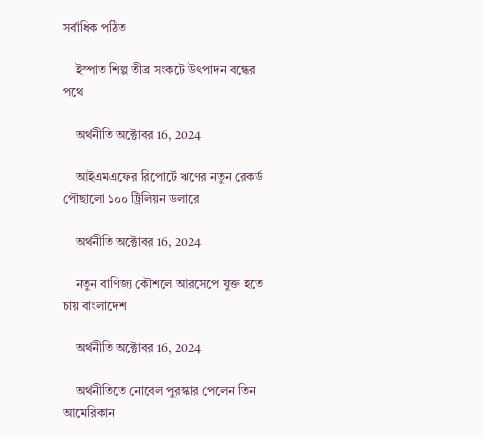সর্বাধিক পঠিত

    ইস্পাত শিল্প তীব্র সংকটে উৎপাদন বন্ধের পথে

    অর্থনীতি অক্টোবর 16, 2024

    আইএমএফের রিপোর্টে ঋণের নতুন রেকর্ড পৌছালো ১০০ ট্রিলিয়ন ডলারে

    অর্থনীতি অক্টোবর 16, 2024

    নতুন বাণিজ্য কৌশলে আরসেপে যুক্ত হতে চায় বাংলাদেশ

    অর্থনীতি অক্টোবর 16, 2024

    অর্থনীতিতে নোবেল পুরস্কার পেলেন তিন আমেরিকান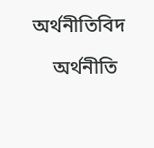অর্থনীতিবিদ

    অর্থনীতি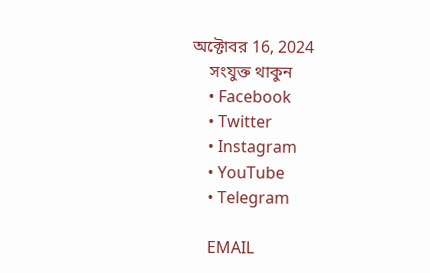অক্টোবর 16, 2024
    সংযুক্ত থাকুন
    • Facebook
    • Twitter
    • Instagram
    • YouTube
    • Telegram

    EMAIL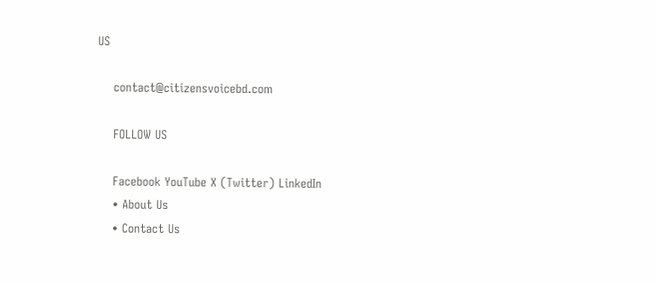US

    contact@citizensvoicebd.com

    FOLLOW US

    Facebook YouTube X (Twitter) LinkedIn
    • About Us
    • Contact Us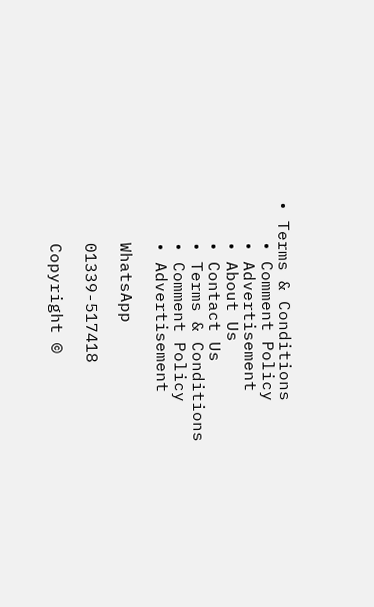• Terms & Conditions
    • Comment Policy
    • Advertisement
    • About Us
    • Contact Us
    • Terms & Conditions
    • Comment Policy
    • Advertisement

    WhatsApp

    01339-517418

    Copyright ©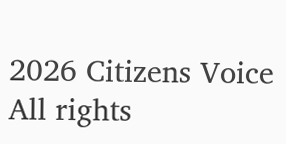2026 Citizens Voice All rights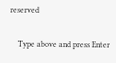reserved

    Type above and press Enter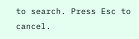to search. Press Esc to cancel.